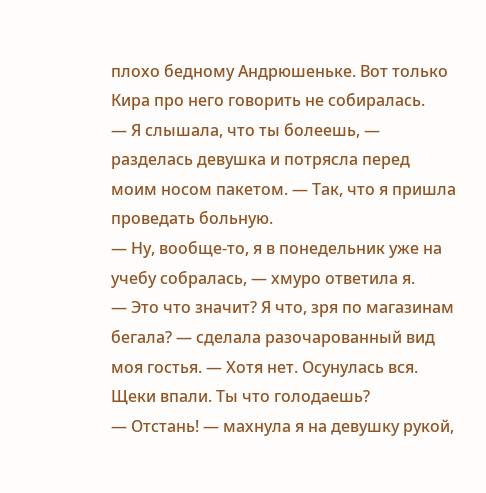плохо бедному Андрюшеньке. Вот только Кира про него говорить не собиралась.
— Я слышала, что ты болеешь, — разделась девушка и потрясла перед моим носом пакетом. — Так, что я пришла проведать больную.
— Ну, вообще-то, я в понедельник уже на учебу собралась, — хмуро ответила я.
— Это что значит? Я что, зря по магазинам бегала? — сделала разочарованный вид моя гостья. — Хотя нет. Осунулась вся. Щеки впали. Ты что голодаешь?
— Отстань! — махнула я на девушку рукой,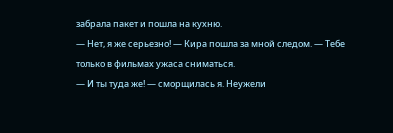забрала пакет и пошла на кухню.
— Нет, я же серьезно! — Кира пошла за мной следом. — Тебе только в фильмах ужаса сниматься.
— И ты туда же! — сморщилась я. Неужели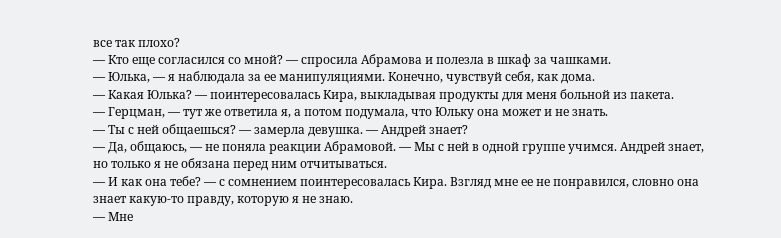все так плохо?
— Кто еще согласился со мной? — спросила Абрамова и полезла в шкаф за чашками.
— Юлька, — я наблюдала за ее манипуляциями. Конечно, чувствуй себя, как дома.
— Какая Юлька? — поинтересовалась Кира, выкладывая продукты для меня больной из пакета.
— Герцман, — тут же ответила я, а потом подумала, что Юльку она может и не знать.
— Ты с ней общаешься? — замерла девушка. — Андрей знает?
— Да, общаюсь, — не поняла реакции Абрамовой. — Мы с ней в одной группе учимся. Андрей знает, но только я не обязана перед ним отчитываться.
— И как она тебе? — с сомнением поинтересовалась Кира. Взгляд мне ее не понравился, словно она знает какую-то правду, которую я не знаю.
— Мне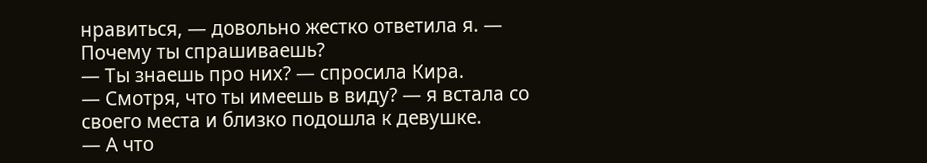нравиться, — довольно жестко ответила я. — Почему ты спрашиваешь?
— Ты знаешь про них? — спросила Кира.
— Смотря, что ты имеешь в виду? — я встала со своего места и близко подошла к девушке.
— А что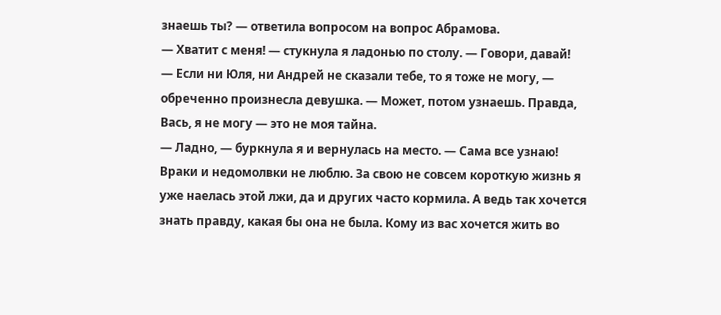знаешь ты? — ответила вопросом на вопрос Абрамова.
— Хватит с меня! — стукнула я ладонью по столу. — Говори, давай!
— Если ни Юля, ни Андрей не сказали тебе, то я тоже не могу, — обреченно произнесла девушка. — Может, потом узнаешь. Правда, Вась, я не могу — это не моя тайна.
— Ладно, — буркнула я и вернулась на место. — Сама все узнаю!
Враки и недомолвки не люблю. За свою не совсем короткую жизнь я уже наелась этой лжи, да и других часто кормила. А ведь так хочется знать правду, какая бы она не была. Кому из вас хочется жить во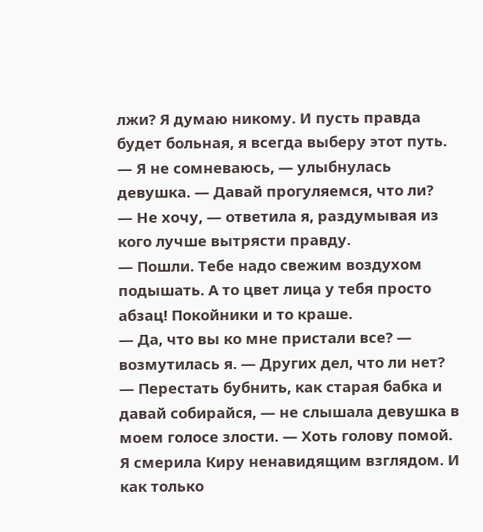лжи? Я думаю никому. И пусть правда будет больная, я всегда выберу этот путь.
— Я не сомневаюсь, — улыбнулась девушка. — Давай прогуляемся, что ли?
— Не хочу, — ответила я, раздумывая из кого лучше вытрясти правду.
— Пошли. Тебе надо свежим воздухом подышать. А то цвет лица у тебя просто абзац! Покойники и то краше.
— Да, что вы ко мне пристали все? — возмутилась я. — Других дел, что ли нет?
— Перестать бубнить, как старая бабка и давай собирайся, — не слышала девушка в моем голосе злости. — Хоть голову помой.
Я смерила Киру ненавидящим взглядом. И как только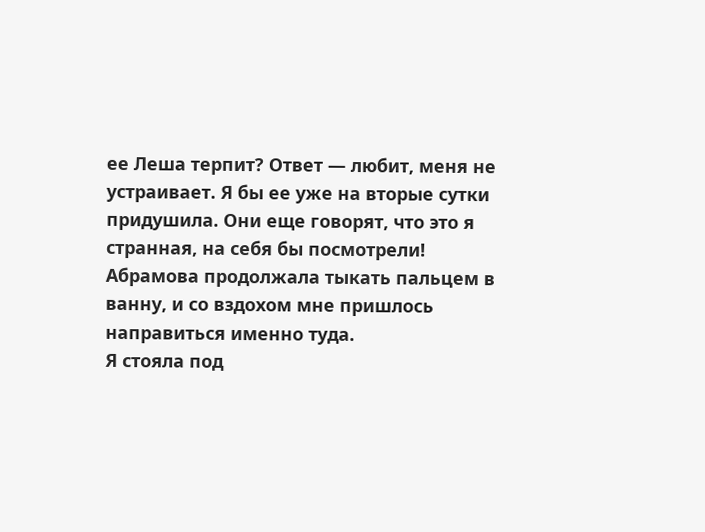ее Леша терпит? Ответ — любит, меня не устраивает. Я бы ее уже на вторые сутки придушила. Они еще говорят, что это я странная, на себя бы посмотрели! Абрамова продолжала тыкать пальцем в ванну, и со вздохом мне пришлось направиться именно туда.
Я стояла под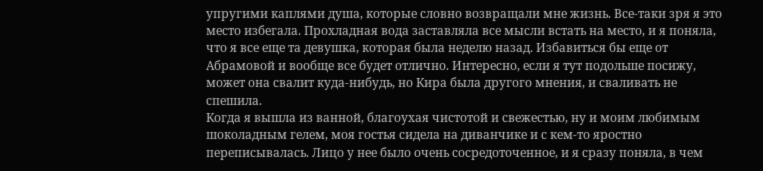упругими каплями душа, которые словно возвращали мне жизнь. Все-таки зря я это место избегала. Прохладная вода заставляла все мысли встать на место, и я поняла, что я все еще та девушка, которая была неделю назад. Избавиться бы еще от Абрамовой и вообще все будет отлично. Интересно, если я тут подольше посижу, может она свалит куда-нибудь, но Кира была другого мнения, и сваливать не спешила.
Когда я вышла из ванной, благоухая чистотой и свежестью, ну и моим любимым шоколадным гелем, моя гостья сидела на диванчике и с кем-то яростно переписывалась. Лицо у нее было очень сосредоточенное, и я сразу поняла, в чем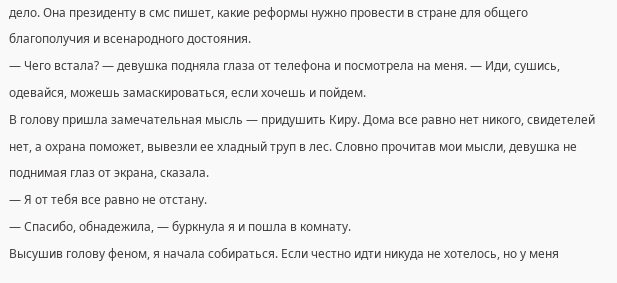дело. Она президенту в смс пишет, какие реформы нужно провести в стране для общего благополучия и всенародного достояния.
— Чего встала? — девушка подняла глаза от телефона и посмотрела на меня. — Иди, сушись, одевайся, можешь замаскироваться, если хочешь и пойдем.
В голову пришла замечательная мысль — придушить Киру. Дома все равно нет никого, свидетелей нет, а охрана поможет, вывезли ее хладный труп в лес. Словно прочитав мои мысли, девушка не поднимая глаз от экрана, сказала.
— Я от тебя все равно не отстану.
— Спасибо, обнадежила, — буркнула я и пошла в комнату.
Высушив голову феном, я начала собираться. Если честно идти никуда не хотелось, но у меня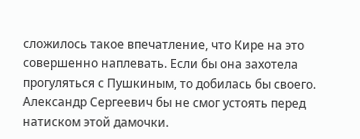сложилось такое впечатление, что Кире на это совершенно наплевать. Если бы она захотела прогуляться с Пушкиным, то добилась бы своего. Александр Сергеевич бы не смог устоять перед натиском этой дамочки.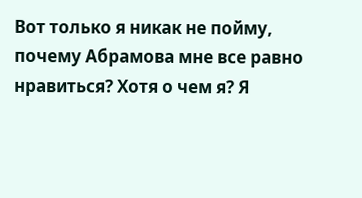Вот только я никак не пойму, почему Абрамова мне все равно нравиться? Хотя о чем я? Я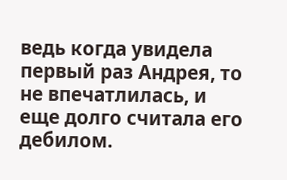ведь когда увидела первый раз Андрея, то не впечатлилась, и еще долго считала его дебилом.